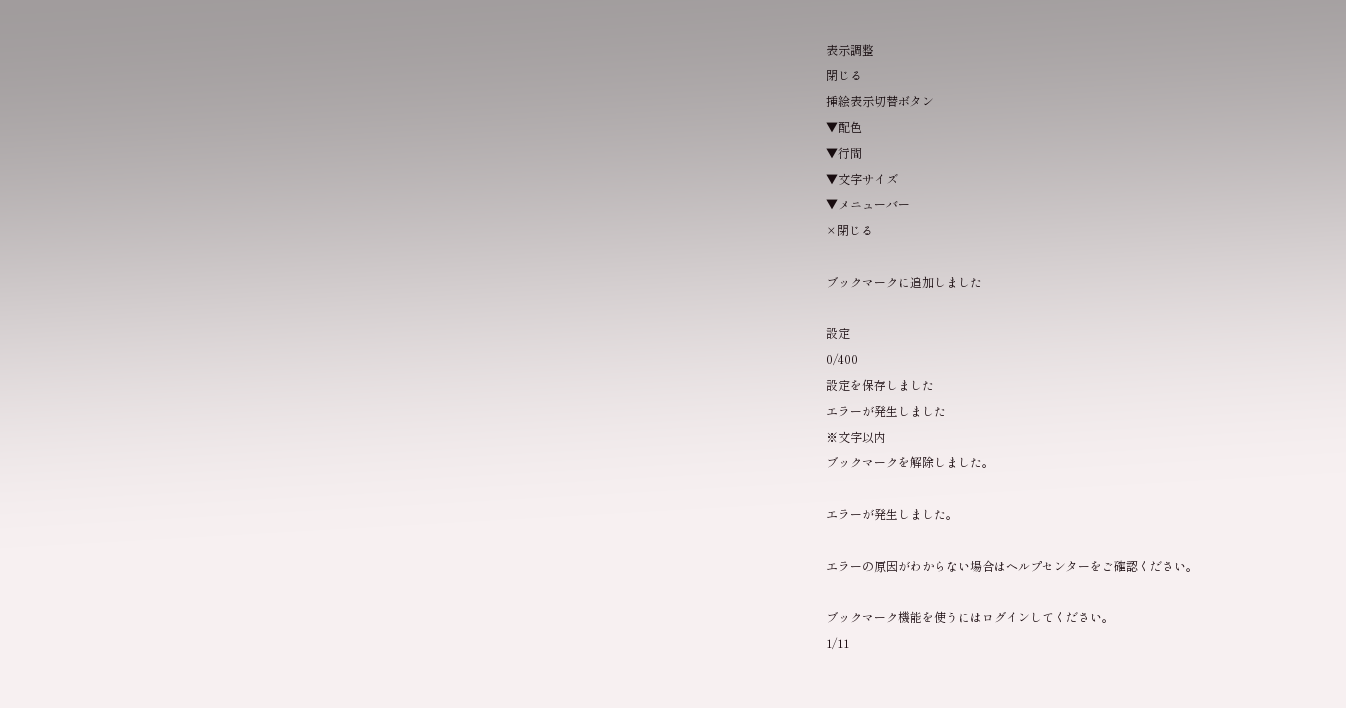表示調整
閉じる
挿絵表示切替ボタン
▼配色
▼行間
▼文字サイズ
▼メニューバー
×閉じる

ブックマークに追加しました

設定
0/400
設定を保存しました
エラーが発生しました
※文字以内
ブックマークを解除しました。

エラーが発生しました。

エラーの原因がわからない場合はヘルプセンターをご確認ください。

ブックマーク機能を使うにはログインしてください。
1/11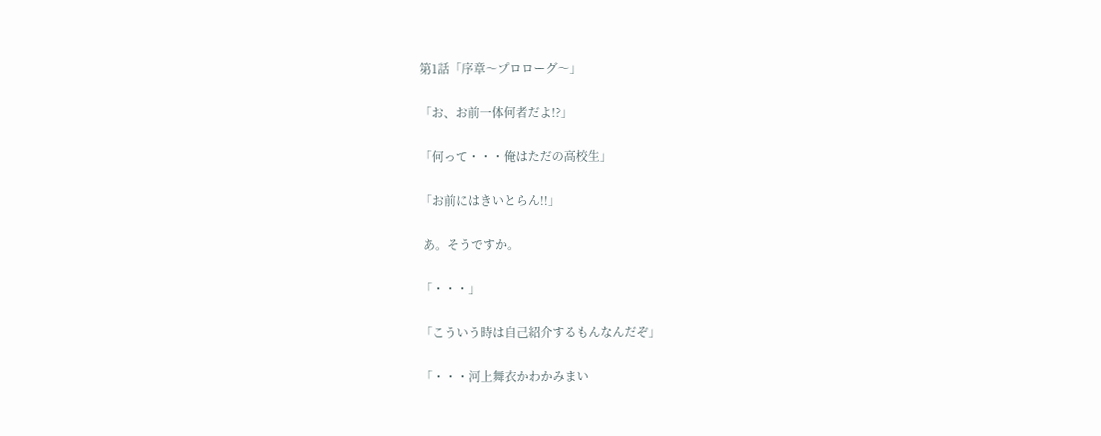第1話「序章〜プロローグ〜」

「お、お前一体何者だよ!?」

「何って・・・俺はただの高校生」

「お前にはきいとらん!!」

 あ。そうですか。

「・・・」

「こういう時は自己紹介するもんなんだぞ」

「・・・河上舞衣かわかみまい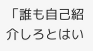「誰も自己紹介しろとはい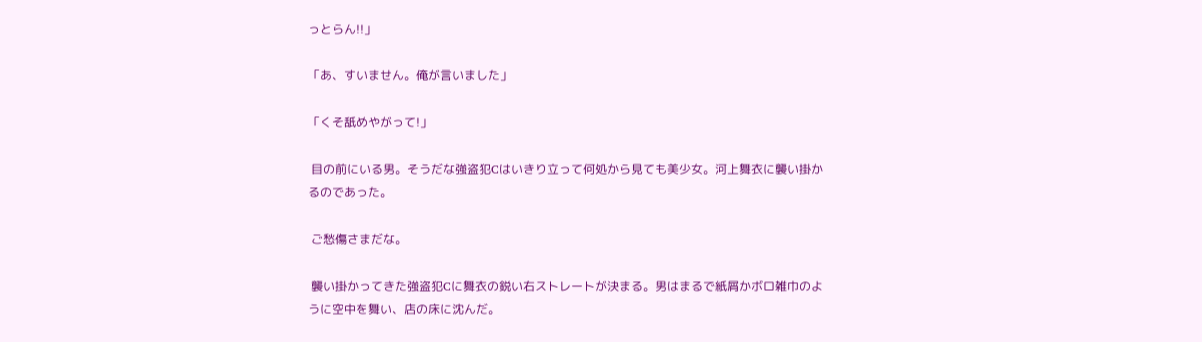っとらん!!」

「あ、すいません。俺が言いました」

「くそ舐めやがって!」

 目の前にいる男。そうだな強盗犯Cはいきり立って何処から見ても美少女。河上舞衣に襲い掛かるのであった。

 ご愁傷さまだな。

 襲い掛かってきた強盗犯Cに舞衣の鋭い右ストレートが決まる。男はまるで紙屑かボロ雑巾のように空中を舞い、店の床に沈んだ。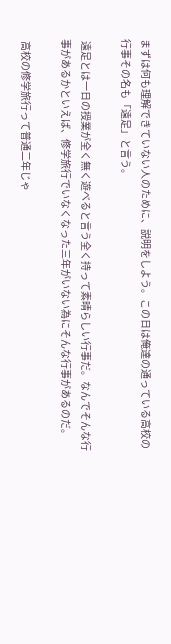まずは何も理解できていない人のために、説明をしよう。この日は俺達の通っている高校の行事その名も「遠足」と言う。

 遠足とは一日の授業が全く無く遊べると言う全く持って素晴らしい行事だ。なんでそんな行事があるかといえば、修学旅行でいなくなった三年がいない為にそんな行事があるのだ。

 高校の修学旅行って普通二年じゃ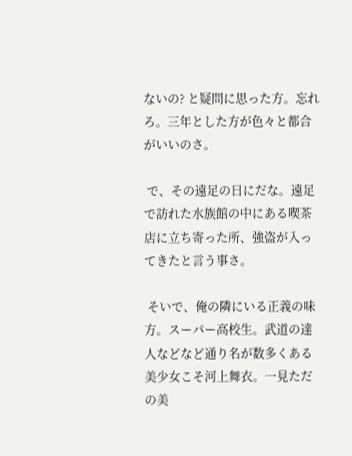ないの? と疑問に思った方。忘れろ。三年とした方が色々と都合がいいのさ。

 で、その遠足の日にだな。遠足で訪れた水族館の中にある喫茶店に立ち寄った所、強盗が入ってきたと言う事さ。

 そいで、俺の隣にいる正義の味方。スーパー高校生。武道の達人などなど通り名が数多くある美少女こそ河上舞衣。一見ただの美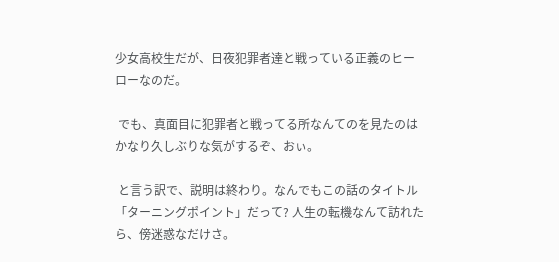少女高校生だが、日夜犯罪者達と戦っている正義のヒーローなのだ。

 でも、真面目に犯罪者と戦ってる所なんてのを見たのはかなり久しぶりな気がするぞ、おぃ。

 と言う訳で、説明は終わり。なんでもこの話のタイトル「ターニングポイント」だって? 人生の転機なんて訪れたら、傍迷惑なだけさ。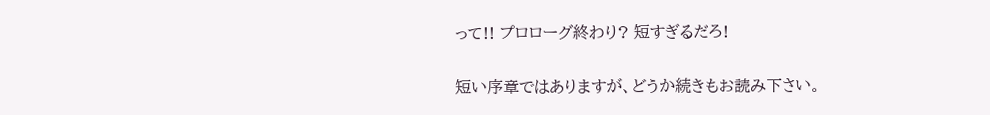って!! プロローグ終わり? 短すぎるだろ!

短い序章ではありますが、どうか続きもお読み下さい。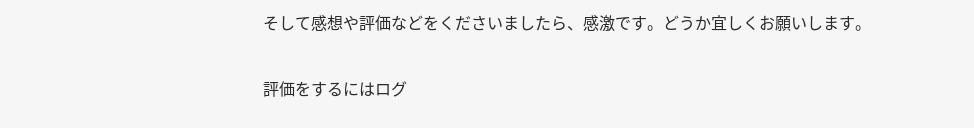そして感想や評価などをくださいましたら、感激です。どうか宜しくお願いします。

評価をするにはログ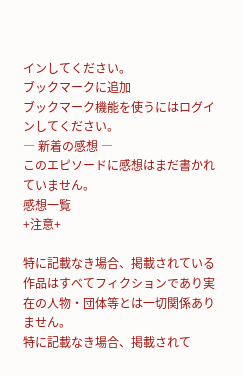インしてください。
ブックマークに追加
ブックマーク機能を使うにはログインしてください。
― 新着の感想 ―
このエピソードに感想はまだ書かれていません。
感想一覧
+注意+

特に記載なき場合、掲載されている作品はすべてフィクションであり実在の人物・団体等とは一切関係ありません。
特に記載なき場合、掲載されて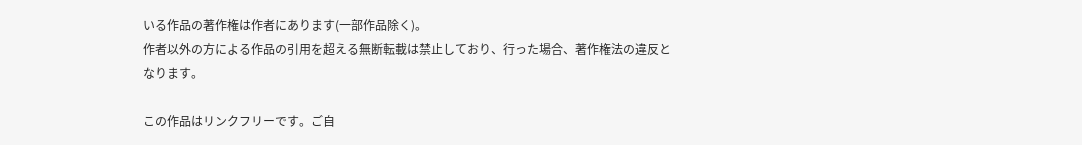いる作品の著作権は作者にあります(一部作品除く)。
作者以外の方による作品の引用を超える無断転載は禁止しており、行った場合、著作権法の違反となります。

この作品はリンクフリーです。ご自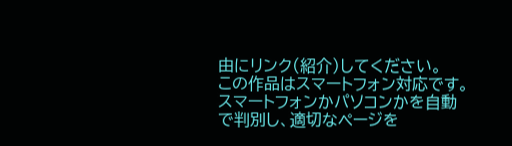由にリンク(紹介)してください。
この作品はスマートフォン対応です。スマートフォンかパソコンかを自動で判別し、適切なページを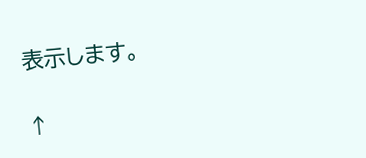表示します。

↑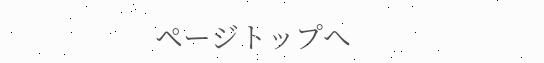ページトップへ